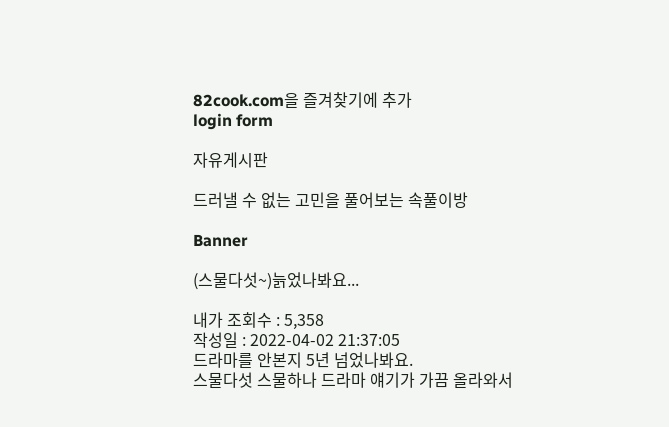82cook.com을 즐겨찾기에 추가
login form

자유게시판

드러낼 수 없는 고민을 풀어보는 속풀이방

Banner

(스물다섯~)늙었나봐요...

내가 조회수 : 5,358
작성일 : 2022-04-02 21:37:05
드라마를 안본지 5년 넘었나봐요.
스물다섯 스물하나 드라마 얘기가 가끔 올라와서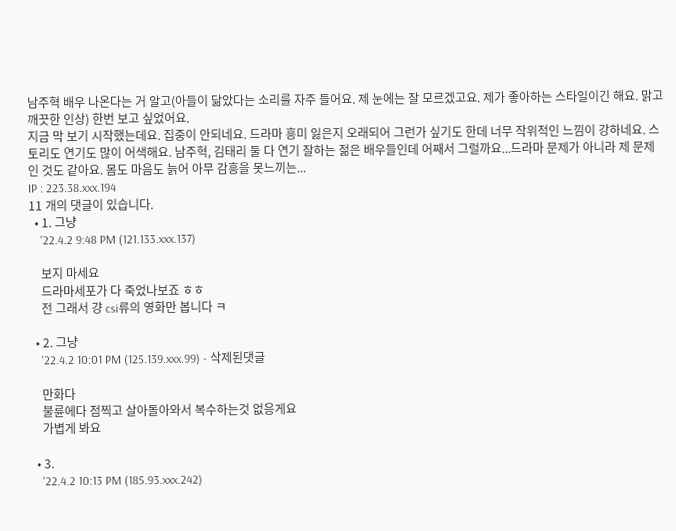남주혁 배우 나온다는 거 알고(아들이 닮았다는 소리를 자주 들어요. 제 눈에는 잘 모르겠고요. 제가 좋아하는 스타일이긴 해요. 맑고 깨끗한 인상) 한번 보고 싶었어요.
지금 막 보기 시작했는데요. 집중이 안되네요. 드라마 흥미 잃은지 오래되어 그런가 싶기도 한데 너무 작위적인 느낌이 강하네요. 스토리도 연기도 많이 어색해요. 남주혁, 김태리 둘 다 연기 잘하는 젊은 배우들인데 어째서 그럴까요...드라마 문제가 아니라 제 문제인 것도 같아요. 몸도 마음도 늙어 아무 감흥을 못느끼는...
IP : 223.38.xxx.194
11 개의 댓글이 있습니다.
  • 1. 그냥
    '22.4.2 9:48 PM (121.133.xxx.137)

    보지 마세요
    드라마세포가 다 죽었나보죠 ㅎㅎ
    전 그래서 걍 csi류의 영화만 봅니다 ㅋ

  • 2. 그냥
    '22.4.2 10:01 PM (125.139.xxx.99) - 삭제된댓글

    만화다
    불륜에다 점찍고 살아돌아와서 복수하는것 없응게요
    가볍게 봐요

  • 3.
    '22.4.2 10:13 PM (185.93.xxx.242)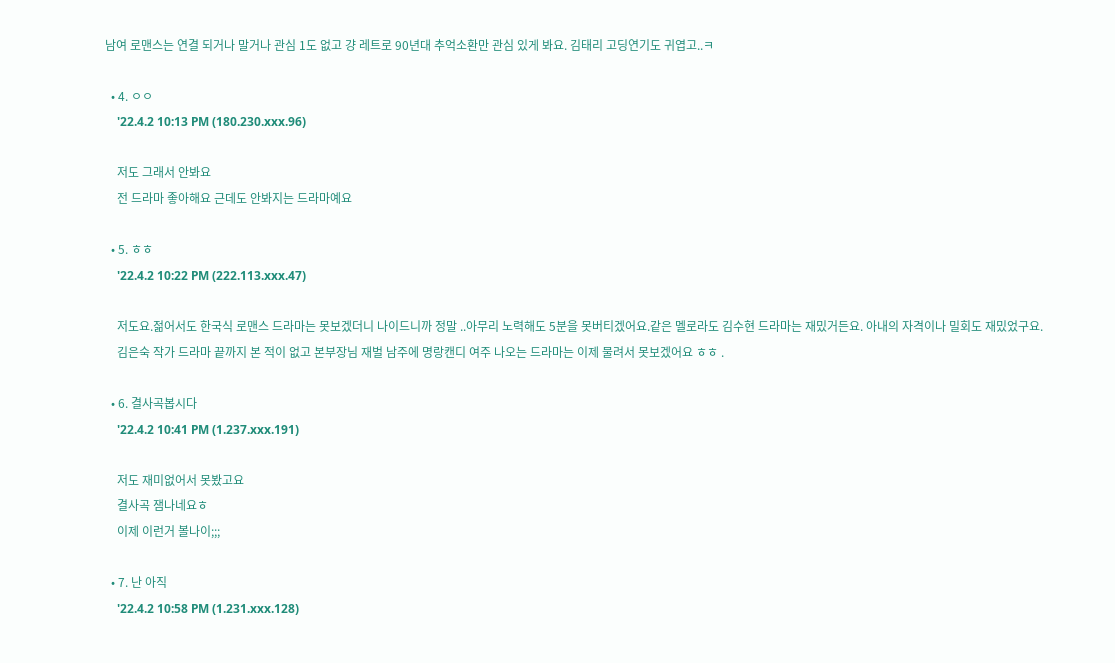남여 로맨스는 연결 되거나 말거나 관심 1도 없고 걍 레트로 90년대 추억소환만 관심 있게 봐요. 김태리 고딩연기도 귀엽고..ㅋ

  • 4. ㅇㅇ
    '22.4.2 10:13 PM (180.230.xxx.96)

    저도 그래서 안봐요
    전 드라마 좋아해요 근데도 안봐지는 드라마예요

  • 5. ㅎㅎ
    '22.4.2 10:22 PM (222.113.xxx.47)

    저도요.젊어서도 한국식 로맨스 드라마는 못보겠더니 나이드니까 정말 ..아무리 노력해도 5분을 못버티겠어요.같은 멜로라도 김수현 드라마는 재밌거든요. 아내의 자격이나 밀회도 재밌었구요.
    김은숙 작가 드라마 끝까지 본 적이 없고 본부장님 재벌 남주에 명랑캔디 여주 나오는 드라마는 이제 물려서 못보겠어요 ㅎㅎ .

  • 6. 결사곡봅시다
    '22.4.2 10:41 PM (1.237.xxx.191)

    저도 재미없어서 못봤고요
    결사곡 잼나네요ㅎ
    이제 이런거 볼나이;;;

  • 7. 난 아직
    '22.4.2 10:58 PM (1.231.xxx.128)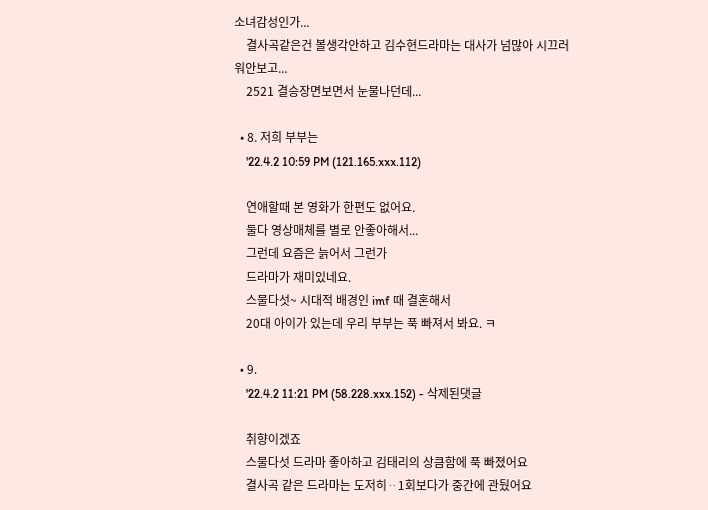소녀감성인가...
    결사곡같은건 볼생각안하고 김수현드라마는 대사가 넘많아 시끄러워안보고...
    2521 결승장면보면서 눈물나던데...

  • 8. 저희 부부는
    '22.4.2 10:59 PM (121.165.xxx.112)

    연애할때 본 영화가 한편도 없어요.
    둘다 영상매체를 별로 안좋아해서...
    그런데 요즘은 늙어서 그런가
    드라마가 재미있네요.
    스물다섯~ 시대적 배경인 imf 때 결혼해서
    20대 아이가 있는데 우리 부부는 푹 빠져서 봐요. ㅋ

  • 9.
    '22.4.2 11:21 PM (58.228.xxx.152) - 삭제된댓글

    취향이겠죠
    스물다섯 드라마 좋아하고 김태리의 상큼함에 푹 빠졌어요
    결사곡 같은 드라마는 도저히ᆢ1회보다가 중간에 관뒀어요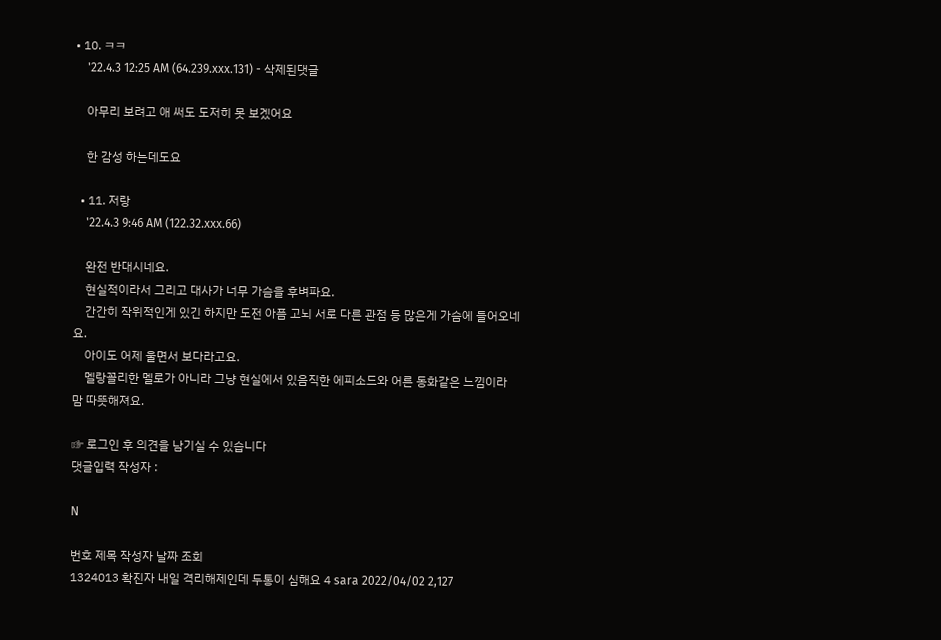• 10. ㅋㅋ
    '22.4.3 12:25 AM (64.239.xxx.131) - 삭제된댓글

    아무리 보려고 애 써도 도저히 못 보겠어요

    한 감성 하는데도요

  • 11. 저랑
    '22.4.3 9:46 AM (122.32.xxx.66)

    완전 반대시네요.
    현실적이라서 그리고 대사가 너무 가슴을 후벼파요.
    간간히 작위적인게 있긴 하지만 도전 아픔 고뇌 서로 다른 관점 등 많은게 가슴에 들어오네요.
    아이도 어제 울면서 보다라고요.
    멜랑꼴리한 멜로가 아니라 그냥 현실에서 있음직한 에피소드와 어른 동화같은 느낌이라 맘 따뜻해져요.

☞ 로그인 후 의견을 남기실 수 있습니다
댓글입력 작성자 :

N

번호 제목 작성자 날짜 조회
1324013 확진자 내일 격리해제인데 두통이 심해요 4 sara 2022/04/02 2,127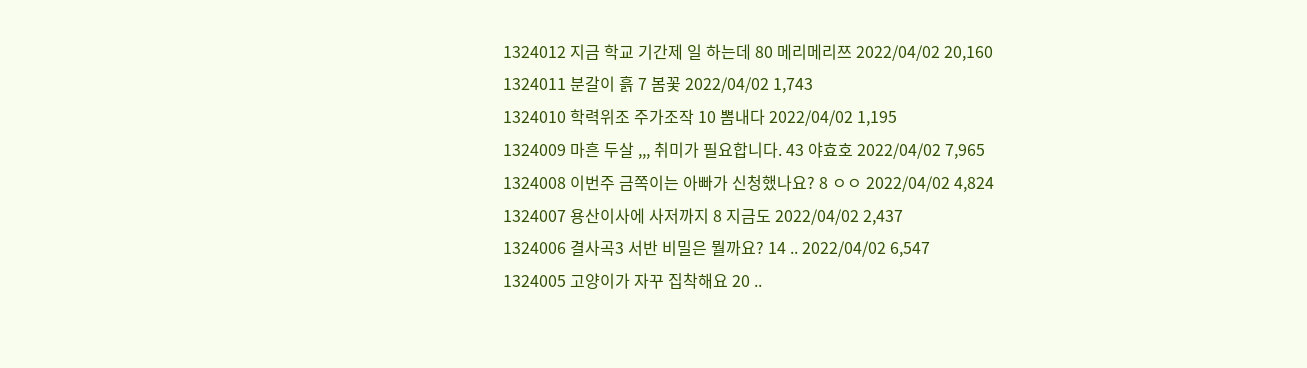1324012 지금 학교 기간제 일 하는데 80 메리메리쯔 2022/04/02 20,160
1324011 분갈이 흙 7 봄꽃 2022/04/02 1,743
1324010 학력위조 주가조작 10 뽐내다 2022/04/02 1,195
1324009 마흔 두살 ,,, 취미가 필요합니다. 43 야효호 2022/04/02 7,965
1324008 이번주 금쪽이는 아빠가 신청했나요? 8 ㅇㅇ 2022/04/02 4,824
1324007 용산이사에 사저까지 8 지금도 2022/04/02 2,437
1324006 결사곡3 서반 비밀은 뭘까요? 14 .. 2022/04/02 6,547
1324005 고양이가 자꾸 집착해요 20 ..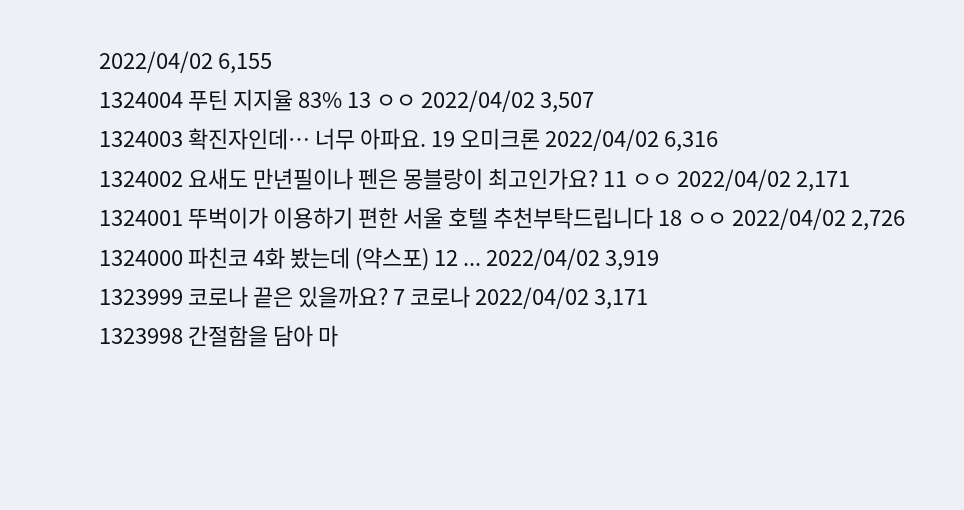2022/04/02 6,155
1324004 푸틴 지지율 83% 13 ㅇㅇ 2022/04/02 3,507
1324003 확진자인데… 너무 아파요. 19 오미크론 2022/04/02 6,316
1324002 요새도 만년필이나 펜은 몽블랑이 최고인가요? 11 ㅇㅇ 2022/04/02 2,171
1324001 뚜벅이가 이용하기 편한 서울 호텔 추천부탁드립니다 18 ㅇㅇ 2022/04/02 2,726
1324000 파친코 4화 봤는데 (약스포) 12 ... 2022/04/02 3,919
1323999 코로나 끝은 있을까요? 7 코로나 2022/04/02 3,171
1323998 간절함을 담아 마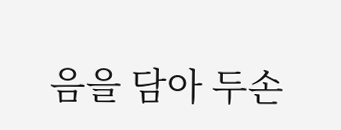음을 담아 두손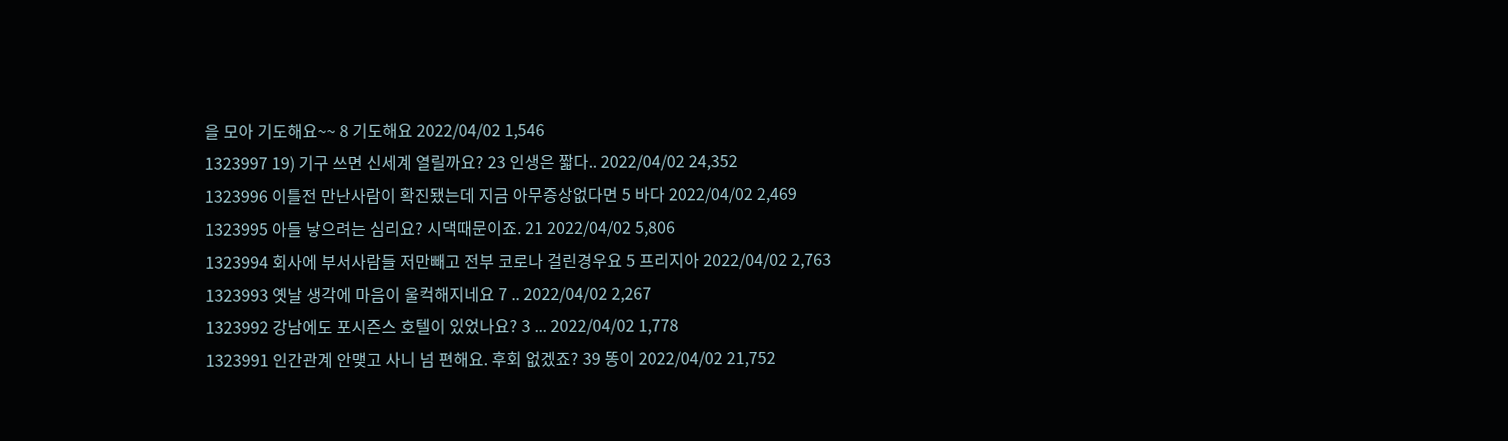을 모아 기도해요~~ 8 기도해요 2022/04/02 1,546
1323997 19) 기구 쓰면 신세계 열릴까요? 23 인생은 짧다.. 2022/04/02 24,352
1323996 이틀전 만난사람이 확진됐는데 지금 아무증상없다면 5 바다 2022/04/02 2,469
1323995 아들 낳으려는 심리요? 시댁때문이죠. 21 2022/04/02 5,806
1323994 회사에 부서사람들 저만빼고 전부 코로나 걸린경우요 5 프리지아 2022/04/02 2,763
1323993 옛날 생각에 마음이 울컥해지네요 7 .. 2022/04/02 2,267
1323992 강남에도 포시즌스 호텔이 있었나요? 3 ... 2022/04/02 1,778
1323991 인간관계 안맺고 사니 넘 편해요. 후회 없겠죠? 39 똥이 2022/04/02 21,752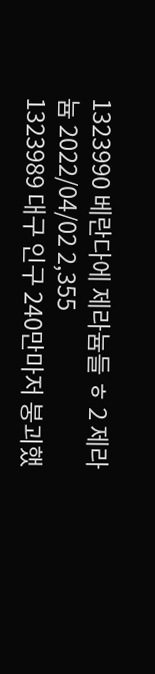1323990 베란다에 제라늄들 ㅎ 2 제라늄 2022/04/02 2,355
1323989 대구 인구 240만마저 붕괴했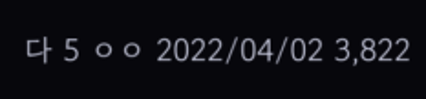다 5 ㅇㅇ 2022/04/02 3,822